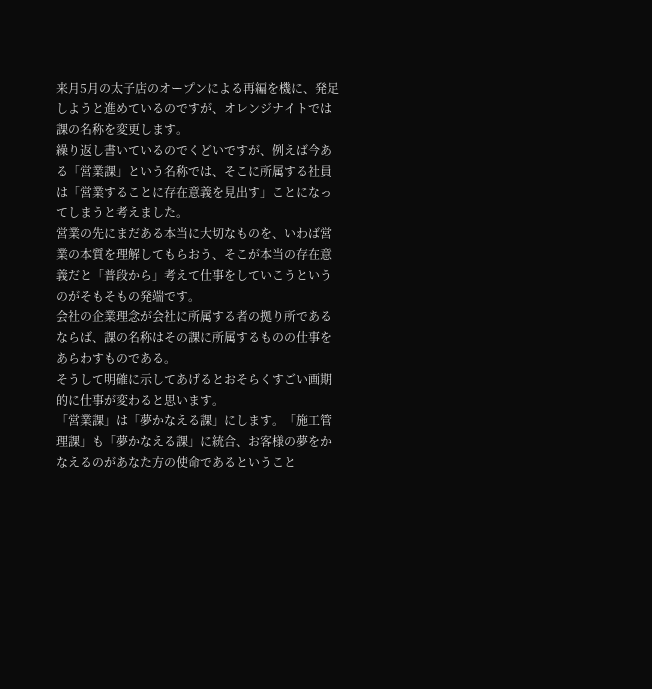来月5月の太子店のオープンによる再編を機に、発足しようと進めているのですが、オレンジナイトでは課の名称を変更します。
繰り返し書いているのでくどいですが、例えば今ある「営業課」という名称では、そこに所属する社員は「営業することに存在意義を見出す」ことになってしまうと考えました。
営業の先にまだある本当に大切なものを、いわば営業の本質を理解してもらおう、そこが本当の存在意義だと「普段から」考えて仕事をしていこうというのがそもそもの発端です。
会社の企業理念が会社に所属する者の拠り所であるならば、課の名称はその課に所属するものの仕事をあらわすものである。
そうして明確に示してあげるとおそらくすごい画期的に仕事が変わると思います。
「営業課」は「夢かなえる課」にします。「施工管理課」も「夢かなえる課」に統合、お客様の夢をかなえるのがあなた方の使命であるということ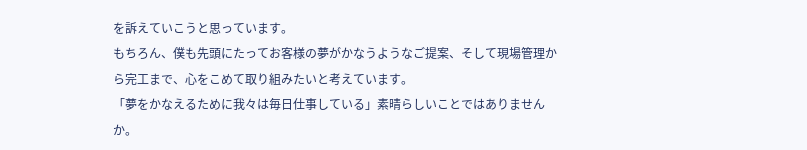を訴えていこうと思っています。
もちろん、僕も先頭にたってお客様の夢がかなうようなご提案、そして現場管理から完工まで、心をこめて取り組みたいと考えています。
「夢をかなえるために我々は毎日仕事している」素晴らしいことではありませんか。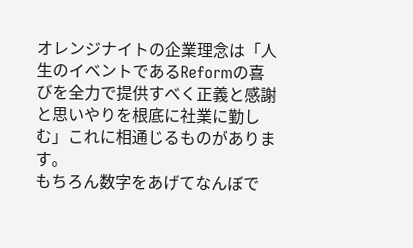オレンジナイトの企業理念は「人生のイベントであるReformの喜びを全力で提供すべく正義と感謝と思いやりを根底に社業に勤しむ」これに相通じるものがあります。
もちろん数字をあげてなんぼで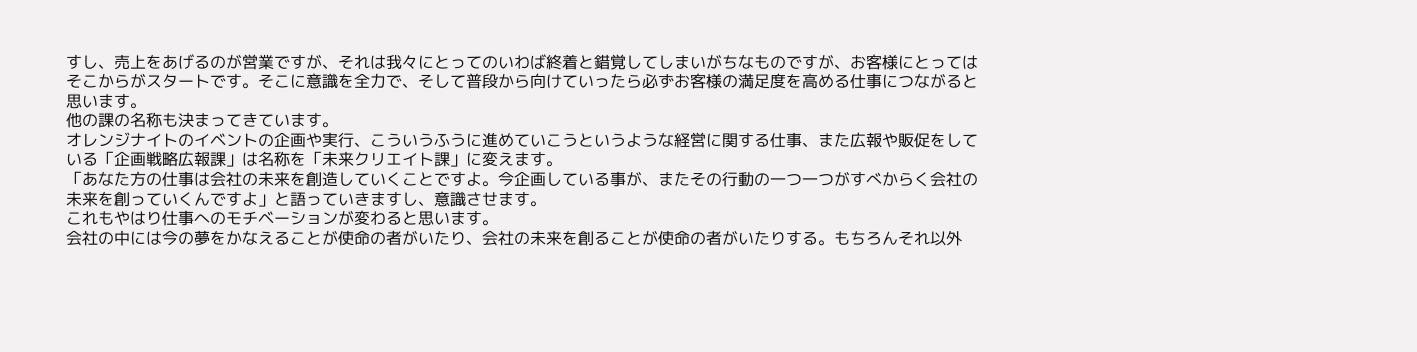すし、売上をあげるのが営業ですが、それは我々にとってのいわば終着と錯覚してしまいがちなものですが、お客様にとってはそこからがスタートです。そこに意識を全力で、そして普段から向けていったら必ずお客様の満足度を高める仕事につながると思います。
他の課の名称も決まってきています。
オレンジナイトのイベントの企画や実行、こういうふうに進めていこうというような経営に関する仕事、また広報や販促をしている「企画戦略広報課」は名称を「未来クリエイト課」に変えます。
「あなた方の仕事は会社の未来を創造していくことですよ。今企画している事が、またその行動の一つ一つがすべからく会社の未来を創っていくんですよ」と語っていきますし、意識させます。
これもやはり仕事へのモチベーションが変わると思います。
会社の中には今の夢をかなえることが使命の者がいたり、会社の未来を創ることが使命の者がいたりする。もちろんそれ以外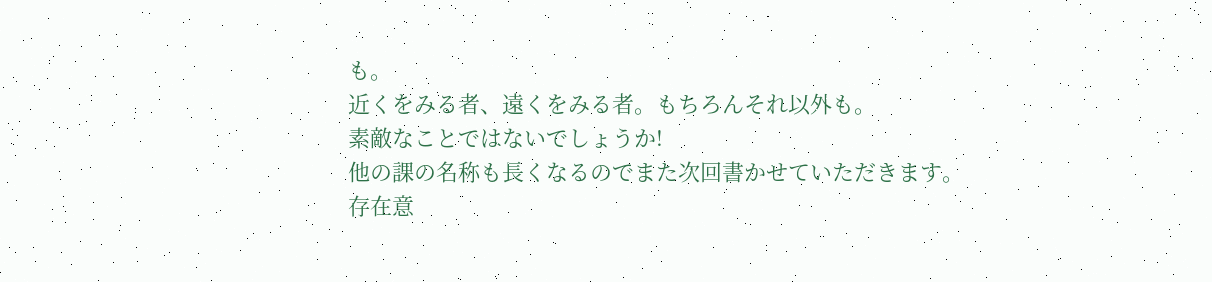も。
近くをみる者、遠くをみる者。もちろんそれ以外も。
素敵なことではないでしょうか!
他の課の名称も長くなるのでまた次回書かせていただきます。
存在意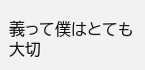義って僕はとても大切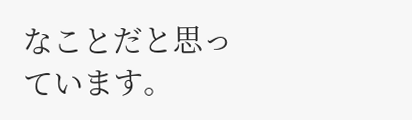なことだと思っています。